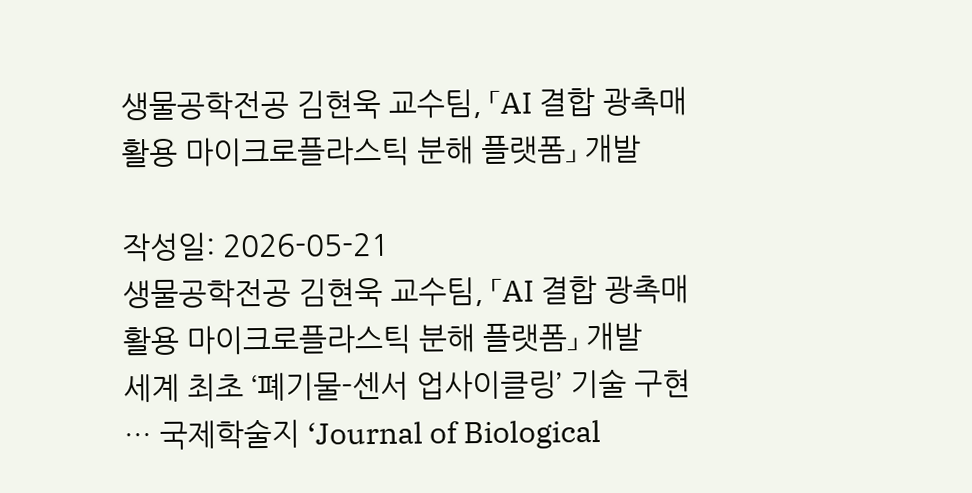생물공학전공 김현욱 교수팀, 「AI 결합 광촉매 활용 마이크로플라스틱 분해 플랫폼」 개발

작성일: 2026-05-21
생물공학전공 김현욱 교수팀, 「AI 결합 광촉매 활용 마이크로플라스틱 분해 플랫폼」 개발
세계 최초 ‘폐기물-센서 업사이클링’ 기술 구현 … 국제학술지 ‘Journal of Biological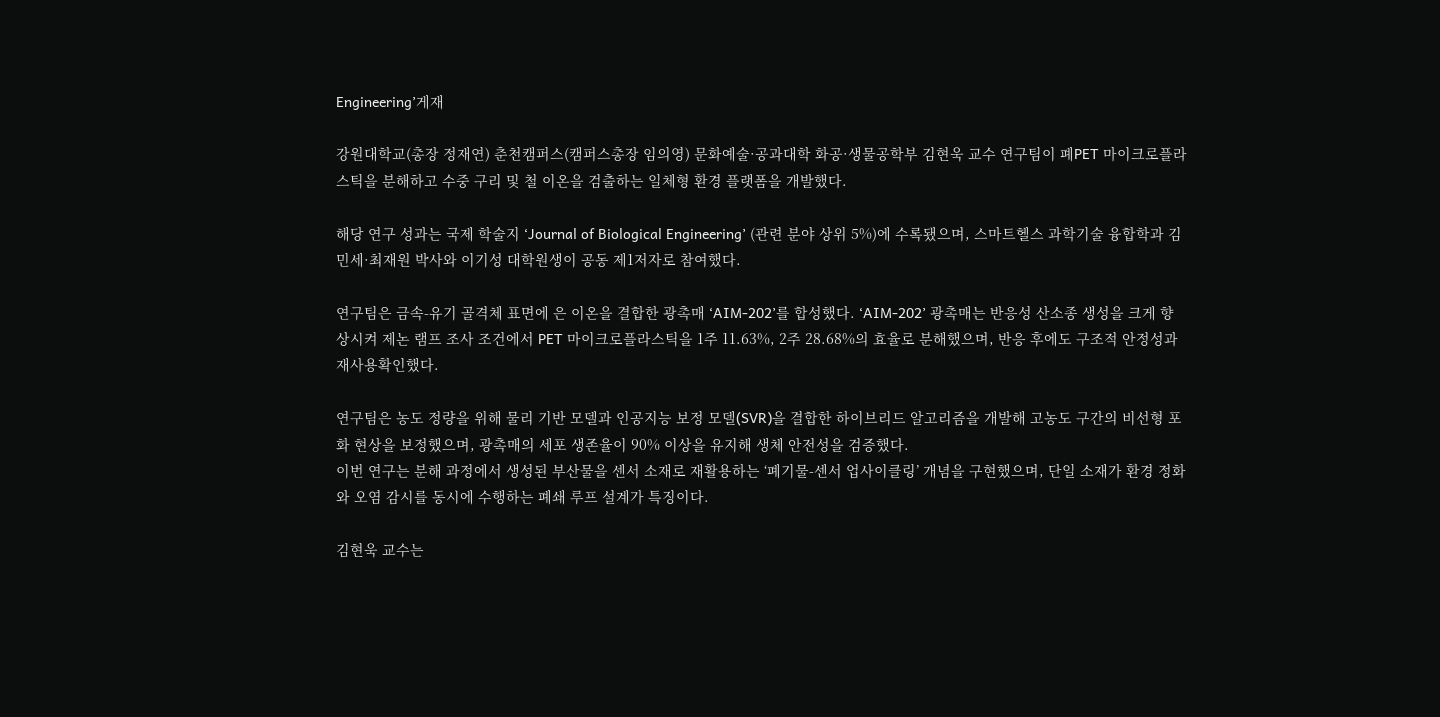Engineering’게재

강원대학교(총장 정재연) 춘천캠퍼스(캠퍼스총장 임의영) 문화예술·공과대학 화공·생물공학부 김현욱 교수 연구팀이 폐PET 마이크로플라스틱을 분해하고 수중 구리 및 철 이온을 검출하는 일체형 환경 플랫폼을 개발했다.

해당 연구 성과는 국제 학술지 ‘Journal of Biological Engineering’ (관련 분야 상위 5%)에 수록됐으며, 스마트헬스 과학기술 융합학과 김민세·최재원 박사와 이기성 대학원생이 공동 제1저자로 참여했다.

연구팀은 금속-유기 골격체 표면에 은 이온을 결합한 광촉매 ‘AIM-202’를 합성했다. ‘AIM-202’ 광촉매는 반응성 산소종 생성을 크게 향상시켜 제논 램프 조사 조건에서 PET 마이크로플라스틱을 1주 11.63%, 2주 28.68%의 효율로 분해했으며, 반응 후에도 구조적 안정성과 재사용확인했다.

연구팀은 농도 정량을 위해 물리 기반 모델과 인공지능 보정 모델(SVR)을 결합한 하이브리드 알고리즘을 개발해 고농도 구간의 비선형 포화 현상을 보정했으며, 광촉매의 세포 생존율이 90% 이상을 유지해 생체 안전성을 검증했다.
이번 연구는 분해 과정에서 생성된 부산물을 센서 소재로 재활용하는 ‘폐기물-센서 업사이클링’ 개념을 구현했으며, 단일 소재가 환경 정화와 오염 감시를 동시에 수행하는 폐쇄 루프 설계가 특징이다.

김현욱 교수는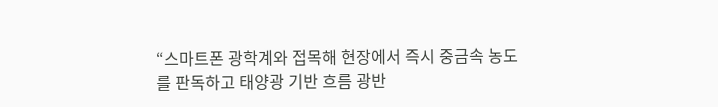“스마트폰 광학계와 접목해 현장에서 즉시 중금속 농도를 판독하고 태양광 기반 흐름 광반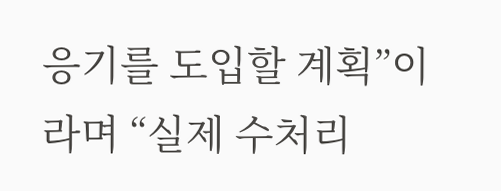응기를 도입할 계획”이라며 “실제 수처리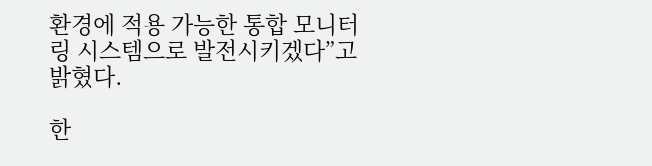환경에 적용 가능한 통합 모니터링 시스템으로 발전시키겠다”고 밝혔다.

한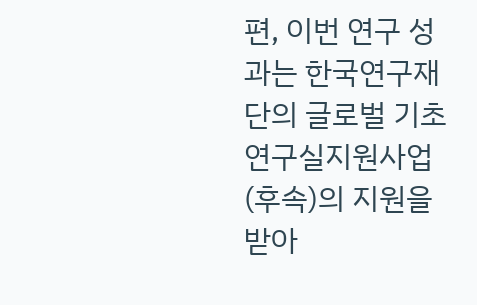편, 이번 연구 성과는 한국연구재단의 글로벌 기초연구실지원사업(후속)의 지원을 받아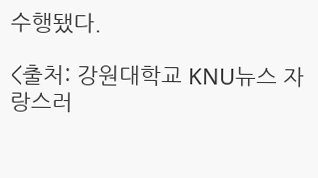수행됐다.

<출처: 강원대학교 KNU뉴스 자랑스러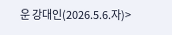운 강대인(2026.5.6.자)>